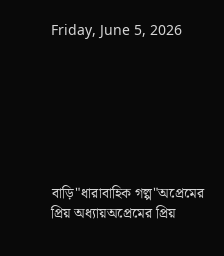Friday, June 5, 2026







বাড়ি"ধারাবাহিক গল্প"অপ্রেমের প্রিয় অধ্যায়অপ্রেমের প্রিয়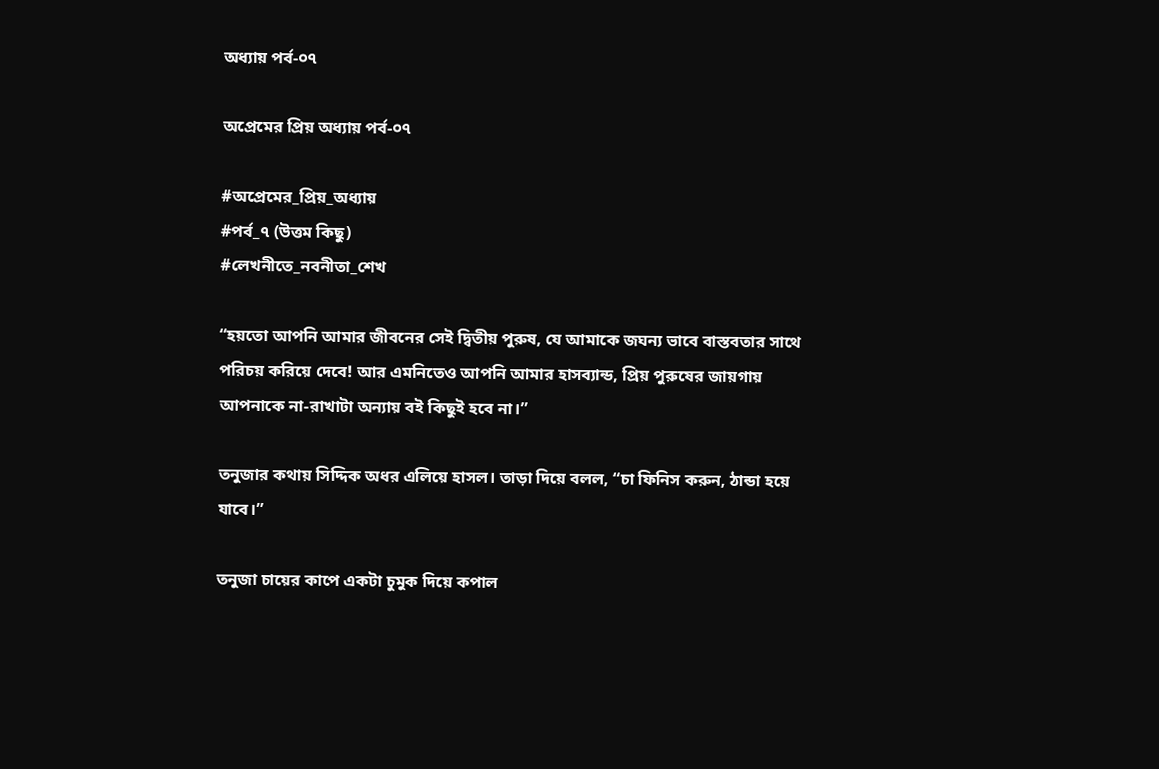অধ্যায় পর্ব-০৭

অপ্রেমের প্রিয় অধ্যায় পর্ব-০৭

#অপ্রেমের_প্রিয়_অধ্যায়
#পর্ব_৭ (উত্তম কিছু)
#লেখনীতে_নবনীতা_শেখ

“হয়তো আপনি আমার জীবনের সেই দ্বিতীয় পুরুষ, যে আমাকে জঘন্য ভাবে বাস্তবতার সাথে পরিচয় করিয়ে দেবে! আর এমনিতেও আপনি আমার হাসব্যান্ড, প্রিয় পুরুষের জায়গায় আপনাকে না-রাখাটা অন্যায় বই কিছুই হবে না।”

তনুজার কথায় সিদ্দিক অধর এলিয়ে হাসল। তাড়া দিয়ে বলল, “চা ফিনিস করুন, ঠান্ডা হয়ে যাবে।”

তনুজা চায়ের কাপে একটা চুমুক দিয়ে কপাল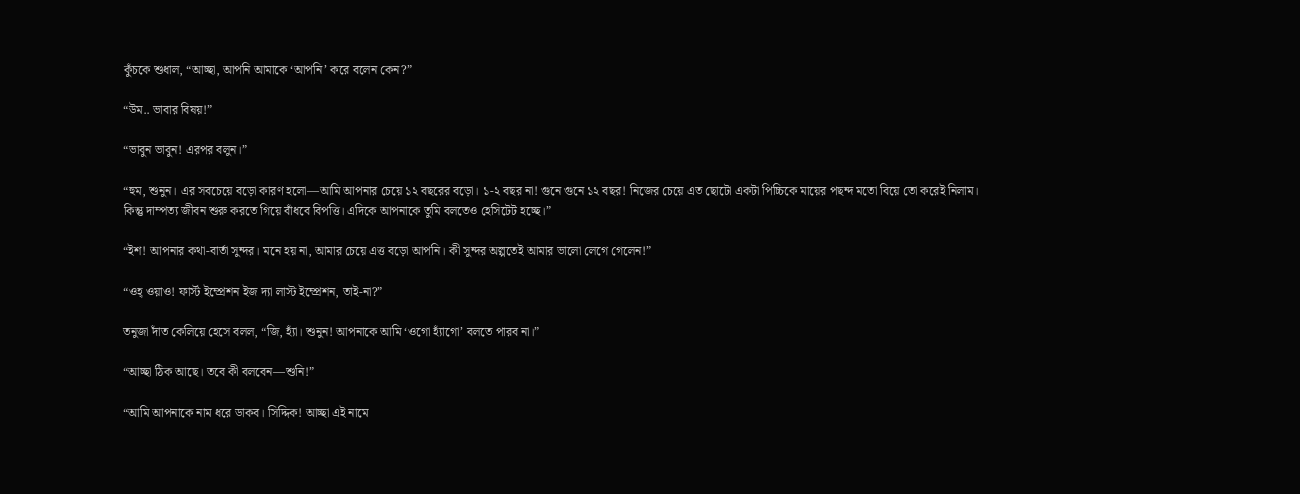কুঁচকে শুধাল, “আচ্ছা, আপনি আমাকে ‘আপনি’ করে বলেন কেন?”

“উম.. ভাবার বিষয়!”

“ভাবুন ভাবুন! এরপর বলুন।”

“হুম, শুনুন। এর সবচেয়ে বড়ো কারণ হলো—আমি আপনার চেয়ে ১২ বছরের বড়ো। ১-২ বছর না! গুনে গুনে ১২ বছর! নিজের চেয়ে এত ছোটো একটা পিচ্চিকে মায়ের পছন্দ মতো বিয়ে তো করেই নিলাম। কিন্তু দাম্পত্য জীবন শুরু করতে গিয়ে বাঁধবে বিপত্তি। এদিকে আপনাকে তুমি বলতেও হেসিটেট হচ্ছে।”

“ইশ! আপনার কথা-বার্তা সুন্দর। মনে হয় না, আমার চেয়ে এত্ত বড়ো আপনি। কী সুন্দর অল্পতেই আমার ভালো লেগে গেলেন!”

“ওহ্ ওয়াও! ফার্স্ট ইম্প্রেশন ইজ দ্যা লাস্ট ইম্প্রেশন, তাই-না?”

তনুজা দাঁত কেলিয়ে হেসে বলল, “জি, হ্যাঁ। শুনুন! আপনাকে আমি ‘ওগো হ্যাঁগো’ বলতে পারব না।”

“আচ্ছা ঠিক আছে। তবে কী বলবেন—শুনি!”

“আমি আপনাকে নাম ধরে ডাকব। সিদ্দিক! আচ্ছা এই নামে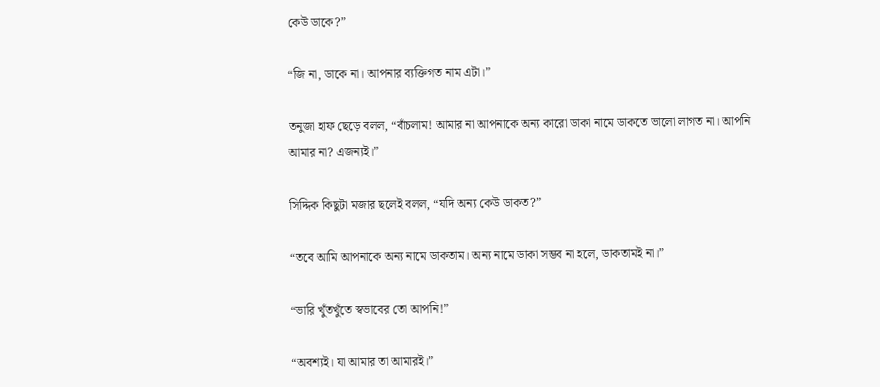কেউ ডাকে?”

“জি না, ডাকে না। আপনার ব্যক্তিগত নাম এটা।”

তনুজা হাফ ছেড়ে বলল, “বাঁচলাম! আমার না আপনাকে অন্য কারো ডাকা নামে ডাকতে ভালো লাগত না। আপনি আমার না? এজন্যই।”

সিদ্দিক কিছুটা মজার ছলেই বলল, “যদি অন্য কেউ ডাকত?”

“তবে আমি আপনাকে অন্য নামে ডাকতাম। অন্য নামে ডাকা সম্ভব না হলে, ডাকতামই না।”

“ভারি খুঁতখুঁতে স্বভাবের তো আপনি!”

“অবশ্যই। যা আমার তা আমারই।”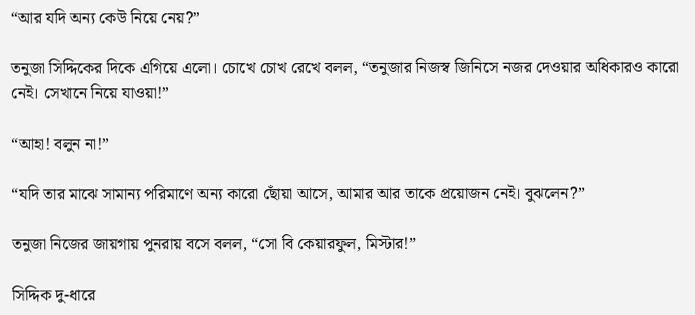“আর যদি অন্য কেউ নিয়ে নেয়?”

তনুজা সিদ্দিকের দিকে এগিয়ে এলো। চোখে চোখ রেখে বলল, “তনুজার নিজস্ব জিনিসে নজর দেওয়ার অধিকারও কারো নেই। সেখানে নিয়ে যাওয়া!”

“আহা! বলুন না!”

“যদি তার মাঝে সামান্য পরিমাণে অন্য কারো ছোঁয়া আসে, আমার আর তাকে প্রয়োজন নেই। বুঝলেন?”

তনুজা নিজের জায়গায় পুনরায় বসে বলল, “সো বি কেয়ারফুল, মিস্টার!”

সিদ্দিক দু-ধারে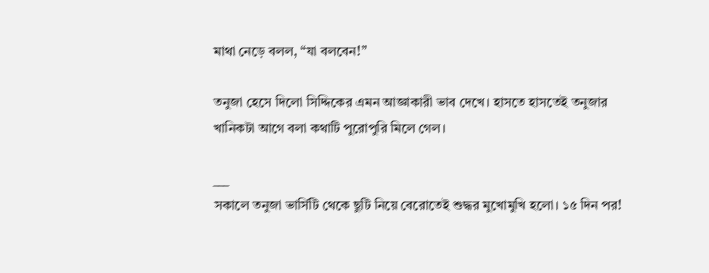মাথা নেড়ে বলল, “যা বলবেন!”

তনুজা হেসে দিলো সিদ্দিকের এমন আজ্ঞাকারী ভাব দেখে। হাসতে হাসতেই তনুজার খানিকটা আগে বলা কথাটি পুরোপুরি মিলে গেল।

___
সকালে তনুজা ভার্সিটি থেকে ছুটি নিয়ে বেরোতেই শুদ্ধর মুখোমুখি হলো। ১৫ দিন পর!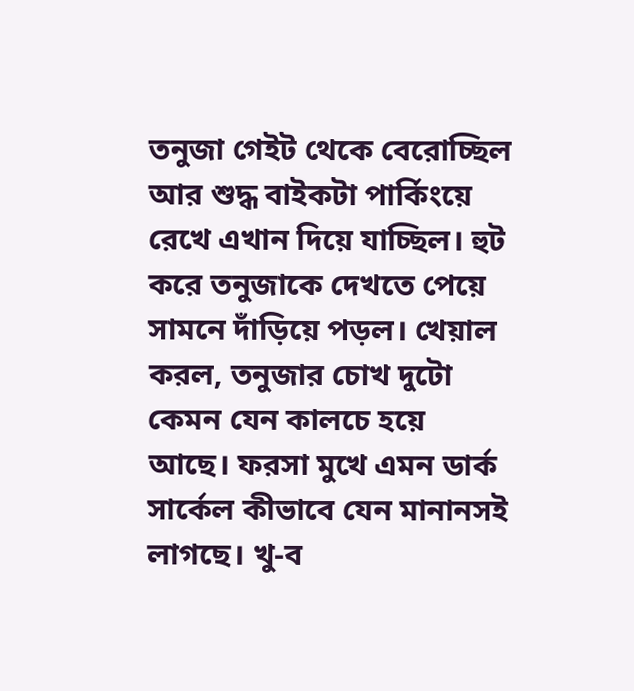তনুজা গেইট থেকে বেরোচ্ছিল আর শুদ্ধ বাইকটা পার্কিংয়ে রেখে এখান দিয়ে যাচ্ছিল। হুট করে তনুজাকে দেখতে পেয়ে সামনে দাঁড়িয়ে পড়ল। খেয়াল করল, তনুজার চোখ দুটো কেমন যেন কালচে হয়ে আছে। ফরসা মুখে এমন ডার্ক সার্কেল কীভাবে যেন মানানসই লাগছে। খু-ব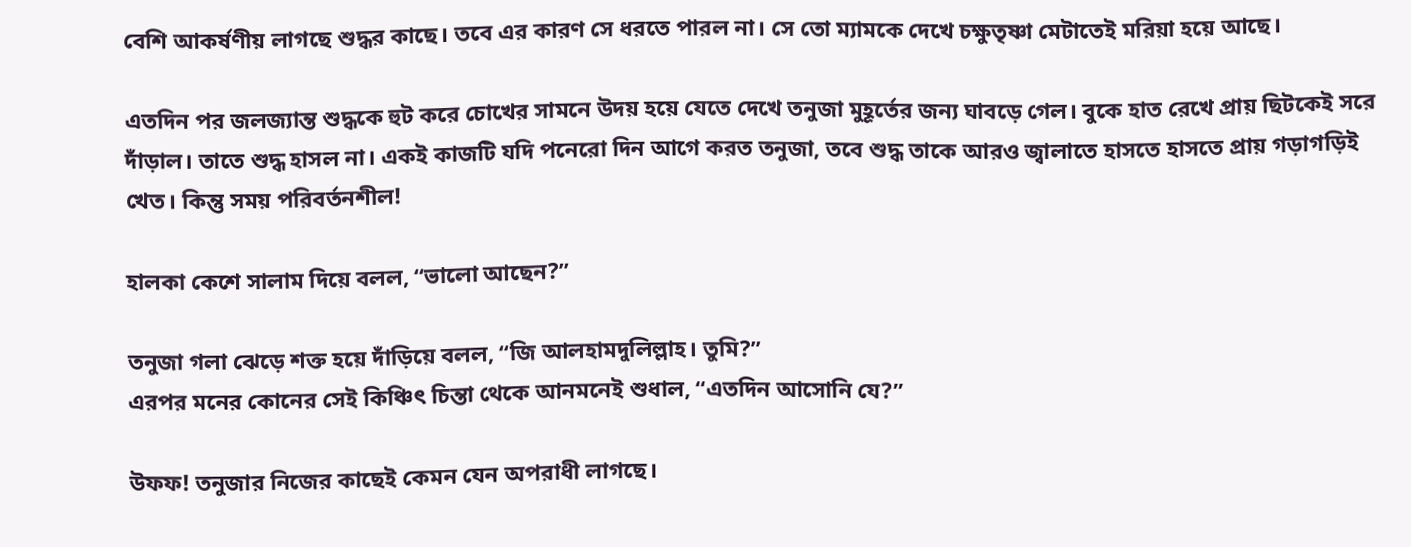বেশি আকর্ষণীয় লাগছে শুদ্ধর কাছে। তবে এর কারণ সে ধরতে পারল না। সে তো ম্যামকে দেখে চক্ষুতৃষ্ণা মেটাতেই মরিয়া হয়ে আছে।

এতদিন পর জলজ্যান্ত শুদ্ধকে হুট করে চোখের সামনে উদয় হয়ে যেতে দেখে তনুজা মুহূর্তের জন্য ঘাবড়ে গেল। বুকে হাত রেখে প্রায় ছিটকেই সরে দাঁড়াল। তাতে শুদ্ধ হাসল না। একই কাজটি যদি পনেরো দিন আগে করত তনুজা, তবে শুদ্ধ তাকে আরও জ্বালাতে হাসতে হাসতে প্রায় গড়াগড়িই খেত। কিন্তু সময় পরিবর্তনশীল!

হালকা কেশে সালাম দিয়ে বলল, “ভালো আছেন?”

তনুজা গলা ঝেড়ে শক্ত হয়ে দাঁড়িয়ে বলল, “জি আলহামদুলিল্লাহ। তুমি?”
এরপর মনের কোনের সেই কিঞ্চিৎ চিন্তা থেকে আনমনেই শুধাল, “এতদিন আসোনি যে?”

উফফ! তনুজার নিজের কাছেই কেমন যেন অপরাধী লাগছে।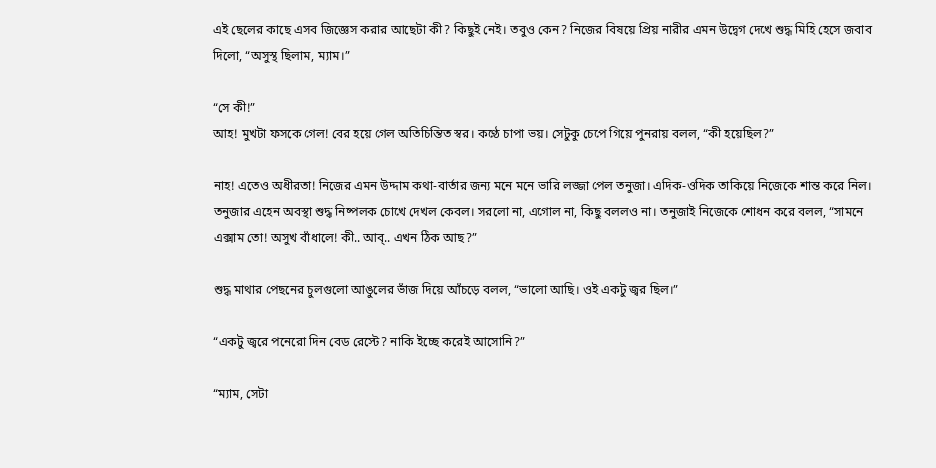এই ছেলের কাছে এসব জিজ্ঞেস করার আছেটা কী? কিছুই নেই। তবুও কেন? নিজের বিষয়ে প্রিয় নারীর এমন উদ্বেগ দেখে শুদ্ধ মিহি হেসে জবাব দিলো, “অসুস্থ ছিলাম, ম্যাম।”

“সে কী!”
আহ! মুখটা ফসকে গেল! বের হয়ে গেল অতিচিন্তিত স্বর। কণ্ঠে চাপা ভয়। সেটুকু চেপে গিয়ে পুনরায় বলল, “কী হয়েছিল?”

নাহ! এতেও অধীরতা! নিজের এমন উদ্দাম কথা-বার্তার জন্য মনে মনে ভারি লজ্জা পেল তনুজা। এদিক-ওদিক তাকিয়ে নিজেকে শান্ত করে নিল। তনুজার এহেন অবস্থা শুদ্ধ নিষ্পলক চোখে দেখল কেবল। সরলো না, এগোল না, কিছু বললও না। তনুজাই নিজেকে শোধন করে বলল, “সামনে এক্সাম তো! অসুখ বাঁধালে! কী.. আব্.. এখন ঠিক আছ?”

শুদ্ধ মাথার পেছনের চুলগুলো আঙুলের ভাঁজ দিয়ে আঁচড়ে বলল, “ভালো আছি। ওই একটু জ্বর ছিল।”

“একটু জ্বরে পনেরো দিন বেড রেস্টে? নাকি ইচ্ছে করেই আসোনি?”

“ম্যাম, সেটা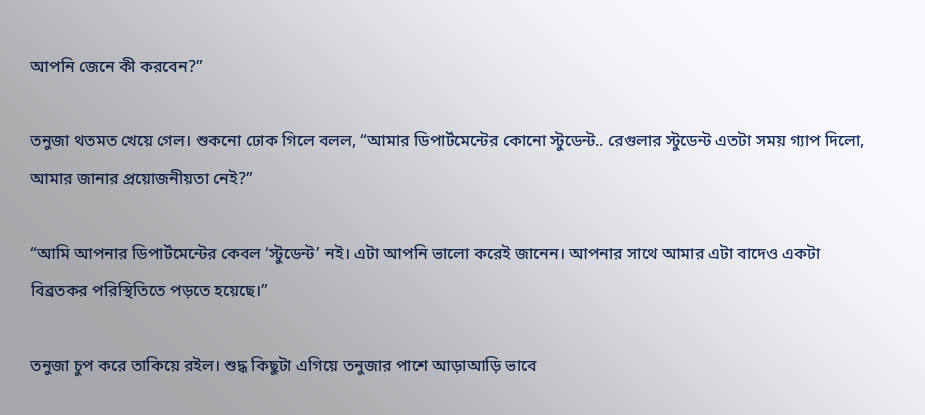আপনি জেনে কী করবেন?”

তনুজা থতমত খেয়ে গেল। শুকনো ঢোক গিলে বলল, “আমার ডিপার্টমেন্টের কোনো স্টুডেন্ট.. রেগুলার স্টুডেন্ট এতটা সময় গ্যাপ দিলো, আমার জানার প্রয়োজনীয়তা নেই?”

“আমি আপনার ডিপার্টমেন্টের কেবল ‘স্টুডেন্ট’ নই। এটা আপনি ভালো করেই জানেন। আপনার সাথে আমার এটা বাদেও একটা বিব্রতকর পরিস্থিতিতে পড়তে হয়েছে।”

তনুজা চুপ করে তাকিয়ে রইল। শুদ্ধ কিছুটা এগিয়ে তনুজার পাশে আড়াআড়ি ভাবে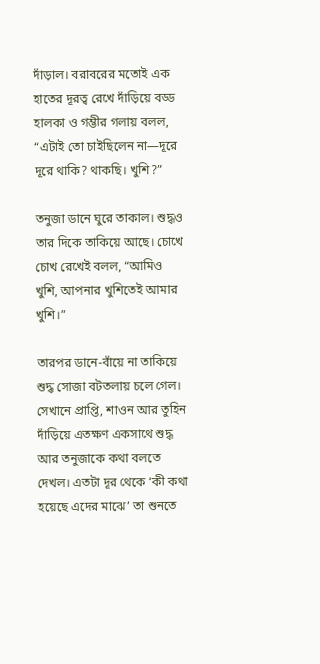দাঁড়াল। বরাবরের মতোই এক হাতের দূরত্ব রেখে দাঁড়িয়ে বড্ড হালকা ও গম্ভীর গলায় বলল, “এটাই তো চাইছিলেন না—দূরে দূরে থাকি? থাকছি। খুশি?”

তনুজা ডানে ঘুরে তাকাল। শুদ্ধও তার দিকে তাকিয়ে আছে। চোখে চোখ রেখেই বলল, “আমিও খুশি, আপনার খুশিতেই আমার খুশি।”

তারপর ডানে-বাঁয়ে না তাকিয়ে শুদ্ধ সোজা বটতলায় চলে গেল। সেখানে প্রাপ্তি, শাওন আর তুহিন দাঁড়িয়ে এতক্ষণ একসাথে শুদ্ধ আর তনুজাকে কথা বলতে দেখল। এতটা দূর থেকে ‘কী কথা হয়েছে এদের মাঝে’ তা শুনতে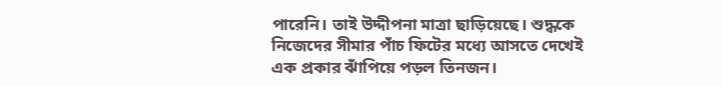পারেনি। তাই উদ্দীপনা মাত্রা ছাড়িয়েছে। শুদ্ধকে নিজেদের সীমার পাঁচ ফিটের মধ্যে আসতে দেখেই এক প্রকার ঝাঁপিয়ে পড়ল তিনজন।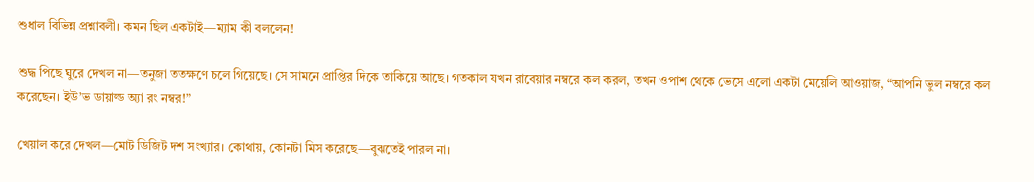শুধাল বিভিন্ন প্রশ্নাবলী। কমন ছিল একটাই—ম্যাম কী বললেন!

শুদ্ধ পিছে ঘুরে দেখল না—তনুজা ততক্ষণে চলে গিয়েছে। সে সামনে প্রাপ্তির দিকে তাকিয়ে আছে। গতকাল যখন রাবেয়ার নম্বরে কল করল, তখন ওপাশ থেকে ভেসে এলো একটা মেয়েলি আওয়াজ, “আপনি ভুল নম্বরে কল করেছেন। ইউ’ভ ডায়াল্ড অ্যা রং নম্বর!”

খেয়াল করে দেখল—মোট ডিজিট দশ সংখ্যার। কোথায়, কোনটা মিস করেছে—বুঝতেই পারল না।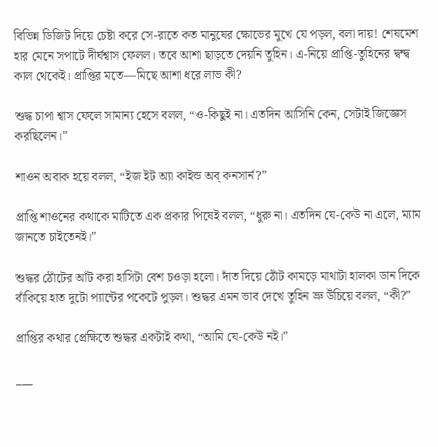বিভিন্ন ডিজিট দিয়ে চেষ্টা করে সে-রাতে কত মানুষের ক্ষোভের মুখে যে পড়ল, বলা দায়! শেষমেশ হার মেনে সপাটে দীর্ঘশ্বাস ফেলল। তবে আশা ছাড়তে দেয়নি তুহিন। এ-নিয়ে প্রাপ্তি-তুহিনের দ্বন্দ্ব কাল থেকেই। প্রাপ্তির মতে—মিছে আশা ধরে লাভ কী?

শুদ্ধ চাপা শ্বাস ফেলে সামান্য হেসে বলল, “ও-কিছুই না। এতদিন আসিনি কেন, সেটাই জিজ্ঞেস করছিলেন।”

শাওন অবাক হয়ে বলল, “ইজ ইট অ্যা কাইন্ড অব্ কনসার্ন?”

প্রাপ্তি শাওনের কথাকে মাটিতে এক প্রকার পিষেই বলল, “ধুরু না। এতদিন যে-কেউ না এলে, ম্যাম জানতে চাইতেনই।”

শুদ্ধর ঠোঁটের আঁট করা হাসিটা বেশ চওড়া হলো। দাঁত দিয়ে ঠোঁট কামড়ে মাথাটা হালকা ডান দিকে বাঁকিয়ে হাত দুটো প্যান্টের পকেটে পুড়ল। শুদ্ধর এমন ভাব দেখে তুহিন ভ্রু উঁচিয়ে বলল, “কী?”

প্রাপ্তির কথার প্রেক্ষিতে শুদ্ধর একটাই কথা, “আমি যে-কেউ নই।”

___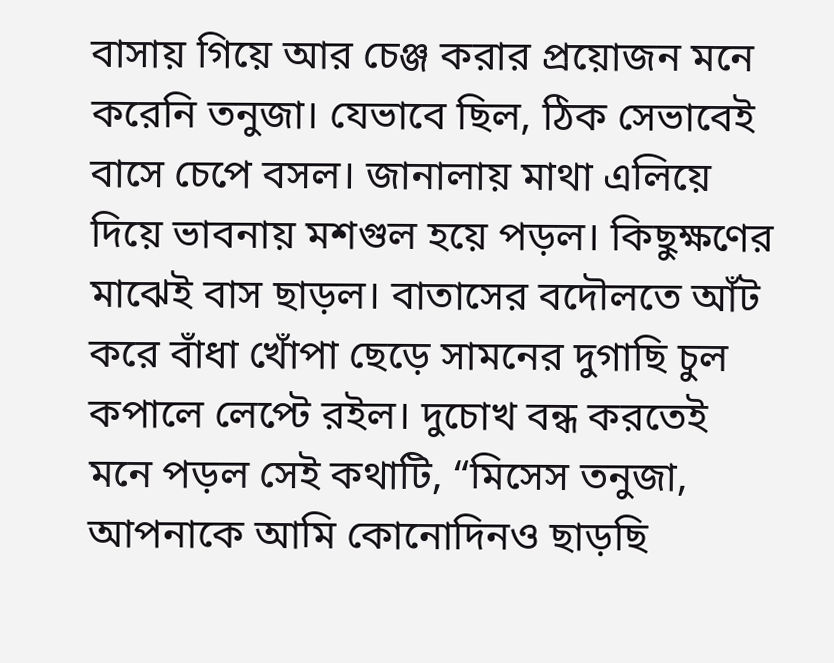বাসায় গিয়ে আর চেঞ্জ করার প্রয়োজন মনে করেনি তনুজা। যেভাবে ছিল, ঠিক সেভাবেই বাসে চেপে বসল। জানালায় মাথা এলিয়ে দিয়ে ভাবনায় মশগুল হয়ে পড়ল। কিছুক্ষণের মাঝেই বাস ছাড়ল। বাতাসের বদৌলতে আঁট করে বাঁধা খোঁপা ছেড়ে সামনের দুগাছি চুল কপালে লেপ্টে রইল। দুচোখ বন্ধ করতেই মনে পড়ল সেই কথাটি, “মিসেস তনুজা, আপনাকে আমি কোনোদিনও ছাড়ছি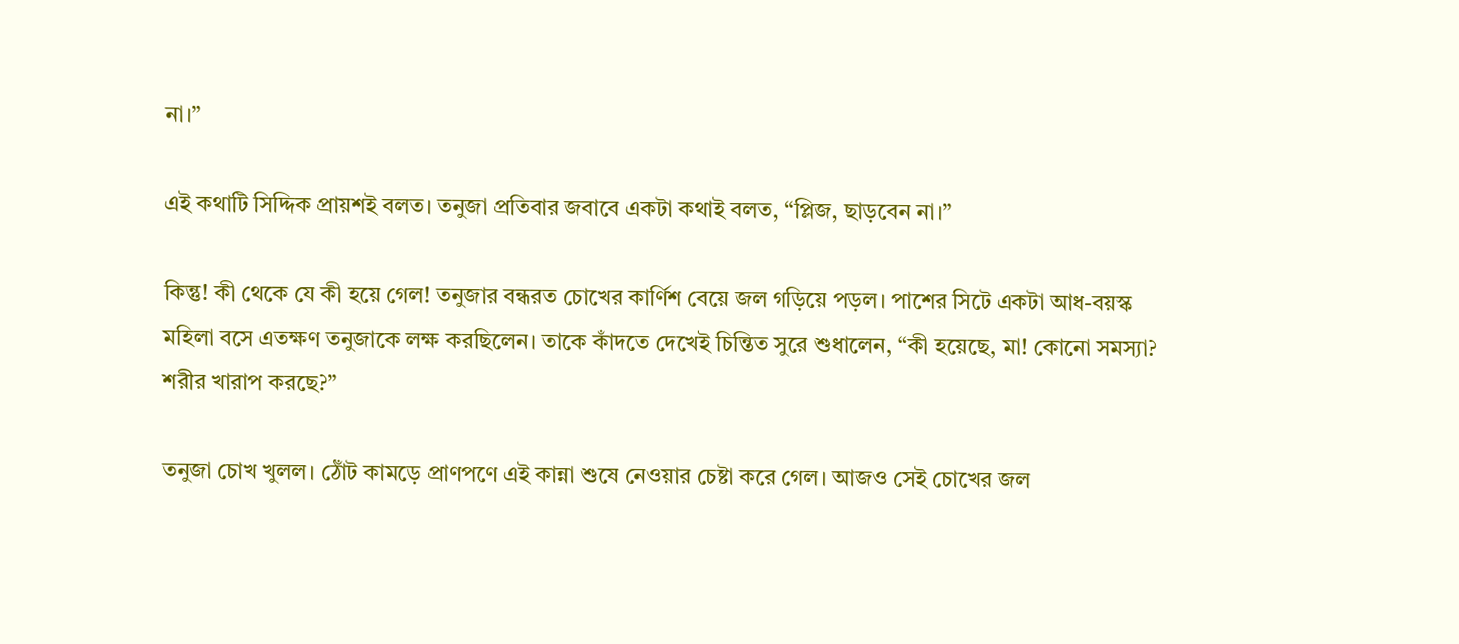না।”

এই কথাটি সিদ্দিক প্রায়শই বলত। তনুজা প্রতিবার জবাবে একটা কথাই বলত, “প্লিজ, ছাড়বেন না।”

কিন্তু! কী থেকে যে কী হয়ে গেল! তনুজার বন্ধরত চোখের কার্ণিশ বেয়ে জল গড়িয়ে পড়ল। পাশের সিটে একটা আধ-বয়স্ক মহিলা বসে এতক্ষণ তনুজাকে লক্ষ করছিলেন। তাকে কাঁদতে দেখেই চিন্তিত সুরে শুধালেন, “কী হয়েছে, মা! কোনো সমস্যা? শরীর খারাপ করছে?”

তনুজা চোখ খুলল। ঠোঁট কামড়ে প্রাণপণে এই কান্না শুষে নেওয়ার চেষ্টা করে গেল। আজও সেই চোখের জল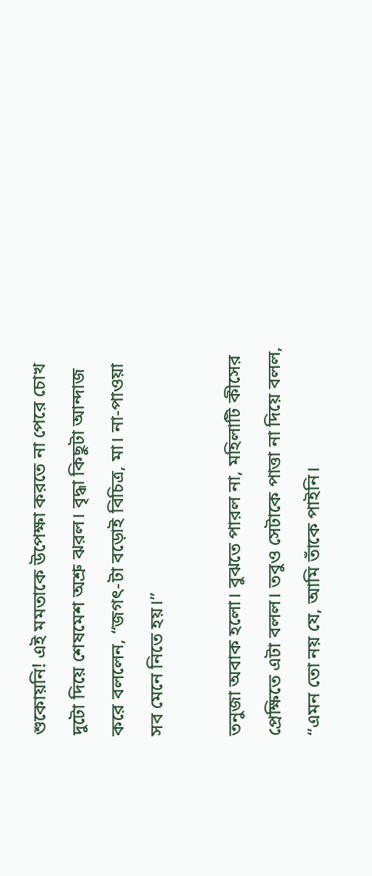শুকোয়নি! এই মমতাকে উপেক্ষা করতে না পেরে চোখ দুটো দিয়ে শেষমেশ অশ্রু ঝরল। বৃদ্ধা কিছুটা আন্দাজ করে বললেন, “জগৎ-টা বড়োই বিচিত্র, মা। না-পাওয়া সব মেনে নিতে হয়।”

তনুজা অবাক হলো। বুঝতে পারল না, মহিলাটি কীসের প্রেক্ষিতে এটা বলল। তবুও সেটাকে পাত্তা না দিয়ে বলল, “এমন তো নয় যে, আমি তাঁকে পাইনি।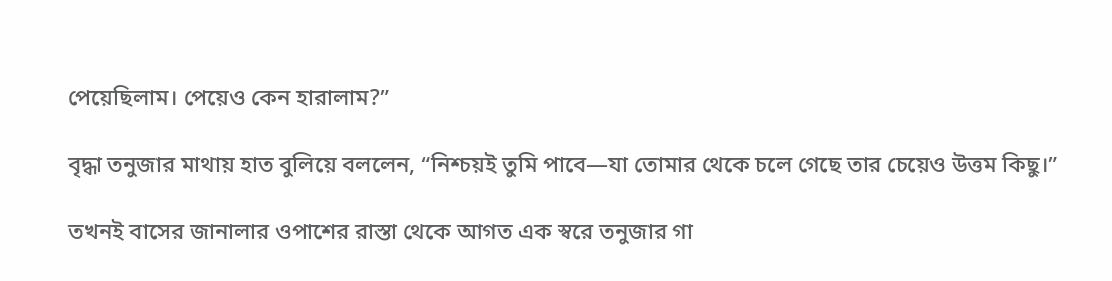পেয়েছিলাম। পেয়েও কেন হারালাম?”

বৃদ্ধা তনুজার মাথায় হাত বুলিয়ে বললেন, “নিশ্চয়ই তুমি পাবে—যা তোমার থেকে চলে গেছে তার চেয়েও উত্তম কিছু।”

তখনই বাসের জানালার ওপাশের রাস্তা থেকে আগত এক স্বরে তনুজার গা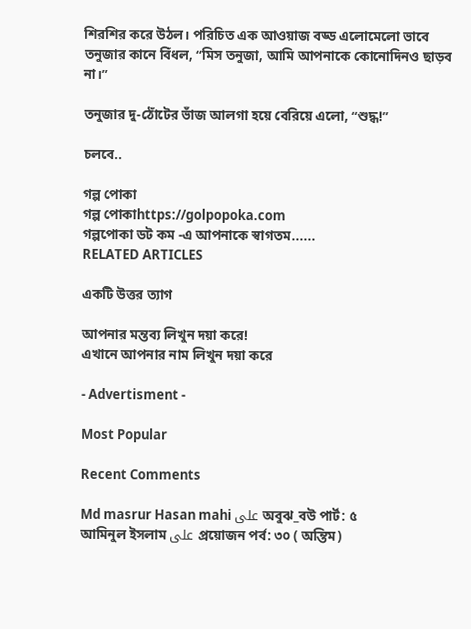শিরশির করে উঠল। পরিচিত এক আওয়াজ বড্ড এলোমেলো ভাবে তনুজার কানে বিঁধল, “মিস তনুজা, আমি আপনাকে কোনোদিনও ছাড়ব না।”

তনুজার দু-ঠোঁটের ভাঁজ আলগা হয়ে বেরিয়ে এলো, “শুদ্ধ!”

চলবে..

গল্প পোকা
গল্প পোকাhttps://golpopoka.com
গল্পপোকা ডট কম -এ আপনাকে স্বাগতম......
RELATED ARTICLES

একটি উত্তর ত্যাগ

আপনার মন্তব্য লিখুন দয়া করে!
এখানে আপনার নাম লিখুন দয়া করে

- Advertisment -

Most Popular

Recent Comments

Md masrur Hasan mahi على অবুঝ_বউ পার্ট: ৫
আমিনুল ইসলাম على প্রয়োজন পর্ব: ৩০ ( অন্তিম)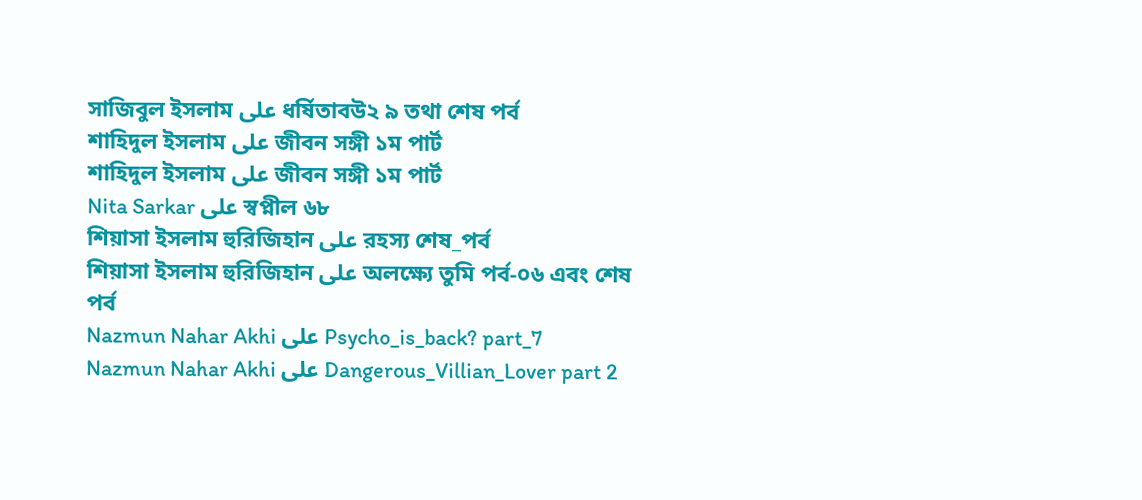সাজিবুল ইসলাম على ধর্ষিতাবউ২ ৯ তথা শেষ পর্ব
শাহিদুল ইসলাম على জীবন সঙ্গী ১ম পার্ট
শাহিদুল ইসলাম على জীবন সঙ্গী ১ম পার্ট
Nita Sarkar على স্বপ্নীল ৬৮
শিয়াসা ইসলাম হুরিজিহান على রহস্য শেষ_পর্ব
শিয়াসা ইসলাম হুরিজিহান على অলক্ষ্যে তুমি পর্ব-০৬ এবং শেষ পর্ব
Nazmun Nahar Akhi على Psycho_is_back? part_7
Nazmun Nahar Akhi على Dangerous_Villian_Lover part 2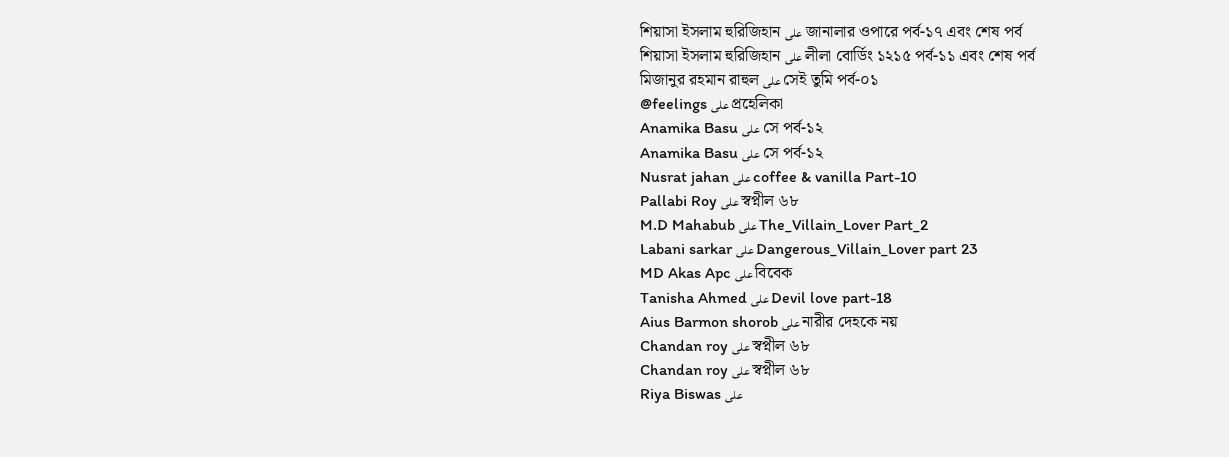শিয়াসা ইসলাম হুরিজিহান على জানালার ওপারে পর্ব-১৭ এবং শেষ পর্ব
শিয়াসা ইসলাম হুরিজিহান على লীলা বোর্ডিং ১২১৫ পর্ব-১১ এবং শেষ পর্ব
মিজানুর রহমান রাহুল على সেই তুমি পর্ব-০১
@feelings على প্রহেলিকা
Anamika Basu على সে পর্ব-১২
Anamika Basu على সে পর্ব-১২
Nusrat jahan على coffee & vanilla Part-10
Pallabi Roy على স্বপ্নীল ৬৮
M.D Mahabub على The_Villain_Lover Part_2
Labani sarkar على Dangerous_Villain_Lover part 23
MD Akas Apc على বিবেক
Tanisha Ahmed على Devil love part-18
Aius Barmon shorob على নারীর দেহকে নয়
Chandan roy على স্বপ্নীল ৬৮
Chandan roy على স্বপ্নীল ৬৮
Riya Biswas على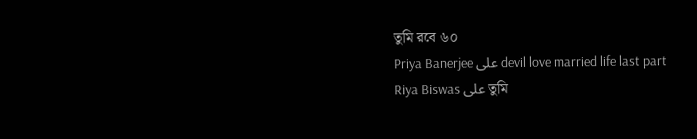তুমি রবে ৬০
Priya Banerjee على devil love married life last part
Riya Biswas على তুমি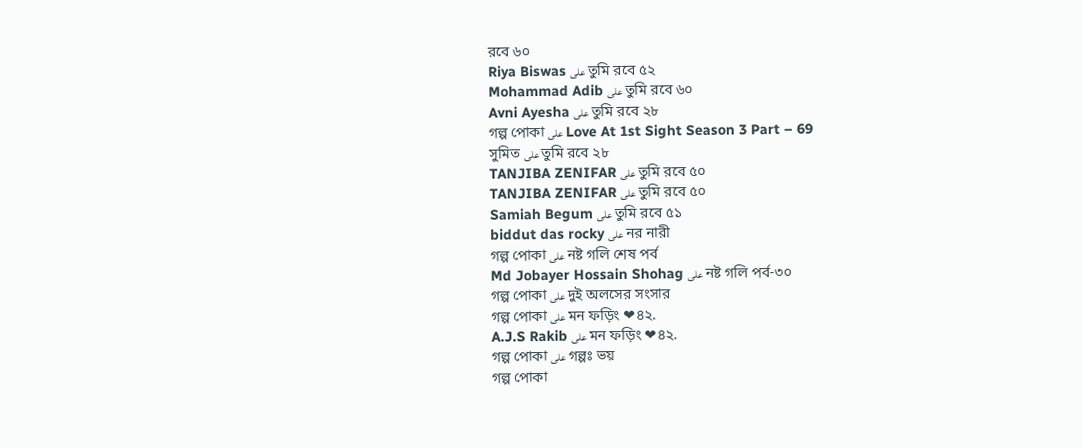রবে ৬০
Riya Biswas على তুমি রবে ৫২
Mohammad Adib على তুমি রবে ৬০
Avni Ayesha على তুমি রবে ২৮
গল্প পোকা على Love At 1st Sight Season 3 Part – 69
সুমিত على তুমি রবে ২৮
TANJIBA ZENIFAR على তুমি রবে ৫০
TANJIBA ZENIFAR على তুমি রবে ৫০
Samiah Begum على তুমি রবে ৫১
biddut das rocky على নর নারী
গল্প পোকা على নষ্ট গলি শেষ পর্ব
Md Jobayer Hossain Shohag على নষ্ট গলি পর্ব-৩০
গল্প পোকা على দুই অলসের সংসার
গল্প পোকা على মন ফড়িং ❤৪২.
A.J.S Rakib على মন ফড়িং ❤৪২.
গল্প পোকা على গল্পঃ ভয়
গল্প পোকা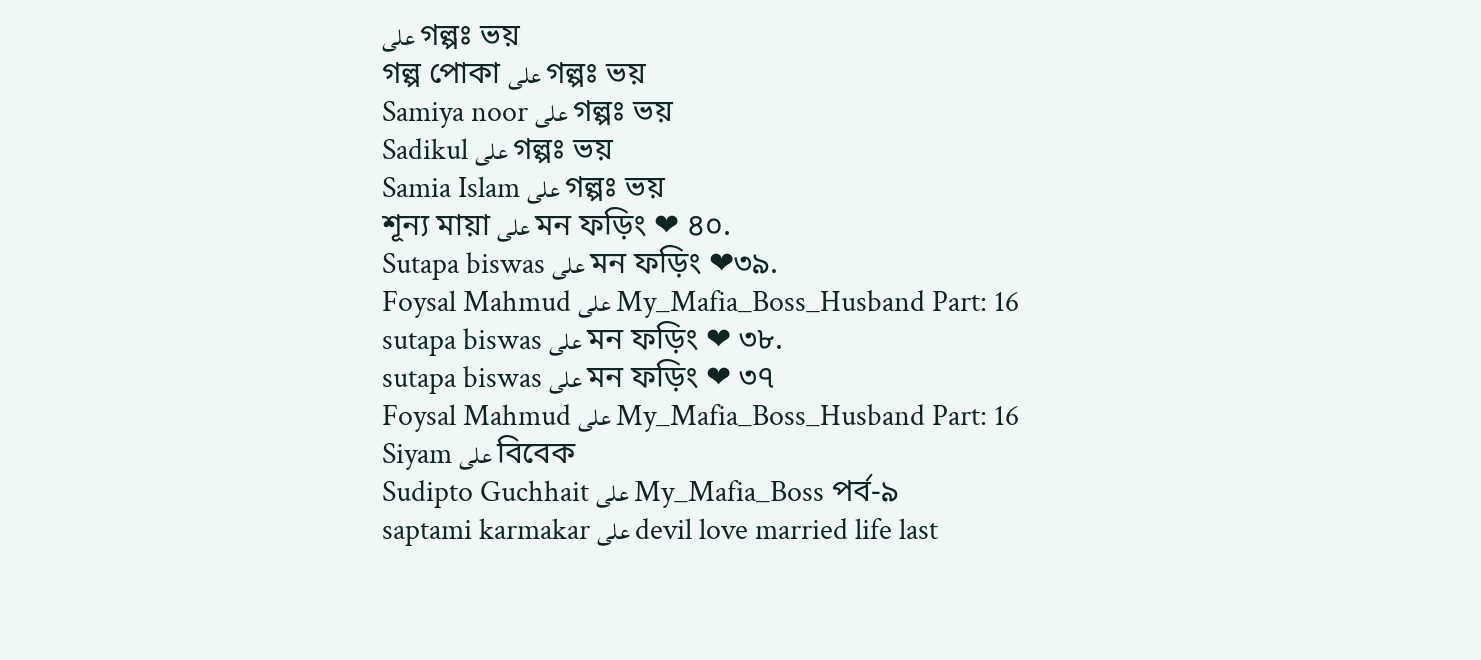على গল্পঃ ভয়
গল্প পোকা على গল্পঃ ভয়
Samiya noor على গল্পঃ ভয়
Sadikul على গল্পঃ ভয়
Samia Islam على গল্পঃ ভয়
শূন্য মায়া على মন ফড়িং ❤ ৪০.
Sutapa biswas على মন ফড়িং ❤৩৯.
Foysal Mahmud على My_Mafia_Boss_Husband Part: 16
sutapa biswas على মন ফড়িং ❤ ৩৮.
sutapa biswas على মন ফড়িং ❤ ৩৭
Foysal Mahmud على My_Mafia_Boss_Husband Part: 16
Siyam على বিবেক
Sudipto Guchhait على My_Mafia_Boss পর্ব-৯
saptami karmakar على devil love married life last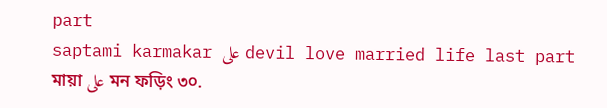part
saptami karmakar على devil love married life last part
মায়া على মন ফড়িং ৩০.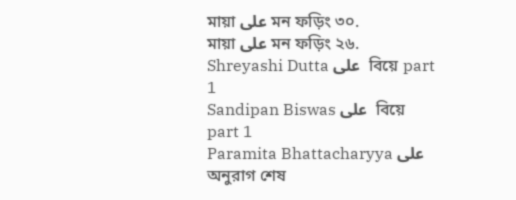মায়া على মন ফড়িং ৩০.
মায়া على মন ফড়িং ২৬.
Shreyashi Dutta على  বিয়ে part 1
Sandipan Biswas على  বিয়ে part 1
Paramita Bhattacharyya على অনুরাগ শেষ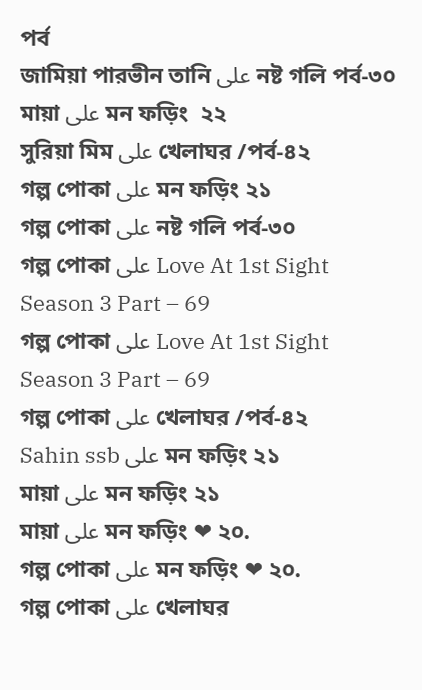পর্ব
জামিয়া পারভীন তানি على নষ্ট গলি পর্ব-৩০
মায়া على মন ফড়িং  ২২
সুরিয়া মিম على খেলাঘর /পর্ব-৪২
গল্প পোকা على মন ফড়িং ২১
গল্প পোকা على নষ্ট গলি পর্ব-৩০
গল্প পোকা على Love At 1st Sight Season 3 Part – 69
গল্প পোকা على Love At 1st Sight Season 3 Part – 69
গল্প পোকা على খেলাঘর /পর্ব-৪২
Sahin ssb على মন ফড়িং ২১
মায়া على মন ফড়িং ২১
মায়া على মন ফড়িং ❤ ২০.
গল্প পোকা على মন ফড়িং ❤ ২০.
গল্প পোকা على খেলাঘর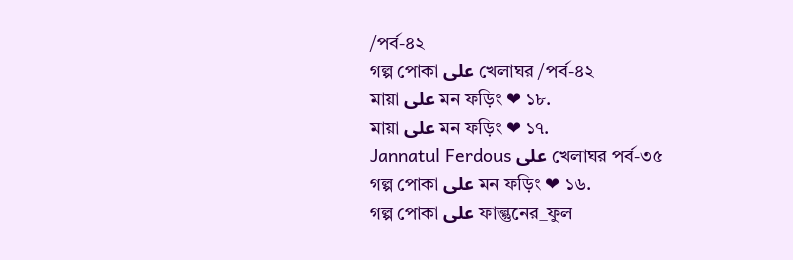/পর্ব-৪২
গল্প পোকা على খেলাঘর /পর্ব-৪২
মায়া على মন ফড়িং ❤ ১৮.
মায়া على মন ফড়িং ❤ ১৭.
Jannatul Ferdous على খেলাঘর পর্ব-৩৫
গল্প পোকা على মন ফড়িং ❤ ১৬.
গল্প পোকা على ফাল্গুনের_ফুল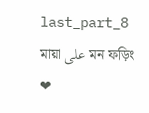last_part_8
মায়া على মন ফড়িং ❤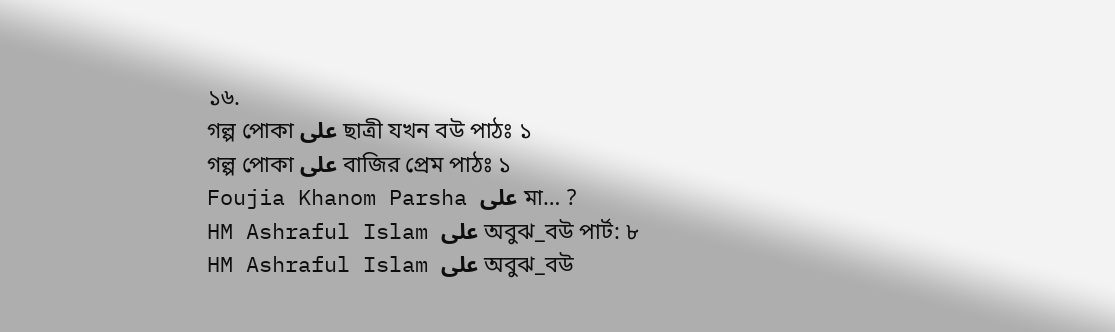১৬.
গল্প পোকা على ছাত্রী যখন বউ পাঠঃ ১
গল্প পোকা على বাজির প্রেম পাঠঃ ১
Foujia Khanom Parsha على মা… ?
HM Ashraful Islam على অবুঝ_বউ পার্ট: ৮
HM Ashraful Islam على অবুঝ_বউ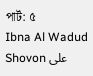পার্ট: ৫
Ibna Al Wadud Shovon على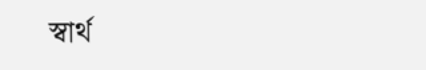স্বার্থ